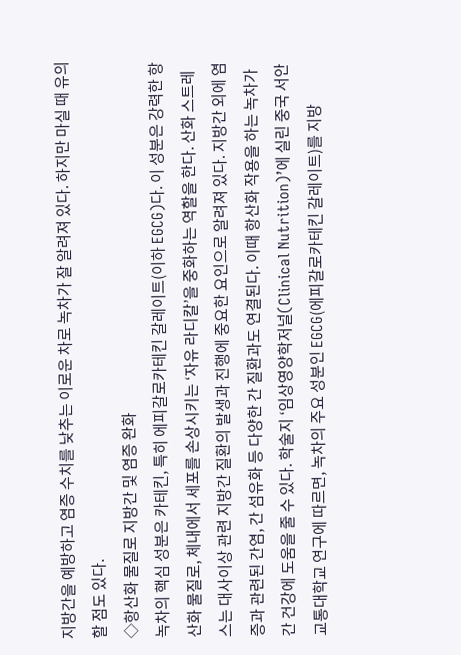지방간을 예방하고 염증 수치를 낮추는 이로운 차로 녹차가 잘 알려져 있다. 하지만 마실 때 유의할 점도 있다.
◇항산화 물질로 지방간 및 염증 완화
녹차의 핵심 성분은 카테킨, 특히 에피갈로카테킨 갈레이트(이하 EGCG)다. 이 성분은 강력한 항산화 물질로, 체내에서 세포를 손상시키는 ‘자유 라디칼’을 중화하는 역할을 한다. 산화 스트레스는 대사이상 관련 지방간 질환의 발생과 진행에 중요한 요인으로 알려져 있다. 지방간 외에 염증과 관련된 간염, 간 섬유화 등 다양한 간 질환과도 연결된다. 이때 항산화 작용을 하는 녹차가 간 건강에 도움을 줄 수 있다. 학술지 ‘임상영양학저널(Clinical Nutrition)’에 실린 중국 서안교통대학교 연구에 따르면, 녹차의 주요 성분인 EGCG(에피갈로카테킨 갈레이트)를 지방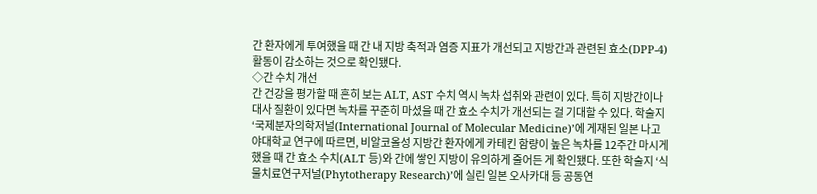간 환자에게 투여했을 때 간 내 지방 축적과 염증 지표가 개선되고 지방간과 관련된 효소(DPP-4) 활동이 감소하는 것으로 확인됐다.
◇간 수치 개선
간 건강을 평가할 때 흔히 보는 ALT, AST 수치 역시 녹차 섭취와 관련이 있다. 특히 지방간이나 대사 질환이 있다면 녹차를 꾸준히 마셨을 때 간 효소 수치가 개선되는 걸 기대할 수 있다. 학술지 ‘국제분자의학저널(International Journal of Molecular Medicine)’에 게재된 일본 나고야대학교 연구에 따르면, 비알코올성 지방간 환자에게 카테킨 함량이 높은 녹차를 12주간 마시게 했을 때 간 효소 수치(ALT 등)와 간에 쌓인 지방이 유의하게 줄어든 게 확인됐다. 또한 학술지 ‘식물치료연구저널(Phytotherapy Research)’에 실린 일본 오사카대 등 공동연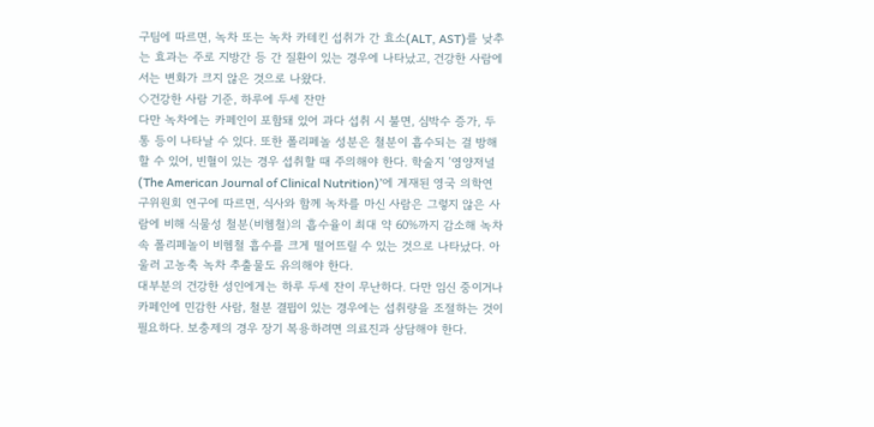구팀에 따르면, 녹차 또는 녹차 카테킨 섭취가 간 효소(ALT, AST)를 낮추는 효과는 주로 지방간 등 간 질환이 있는 경우에 나타났고, 건강한 사람에서는 변화가 크지 않은 것으로 나왔다.
◇건강한 사람 기준, 하루에 두세 잔만
다만 녹차에는 카페인이 포함돼 있어 과다 섭취 시 불면, 심박수 증가, 두통 등이 나타날 수 있다. 또한 폴리페놀 성분은 철분이 흡수되는 걸 방해할 수 있어, 빈혈이 있는 경우 섭취할 때 주의해야 한다. 학술지 ‘영양저널(The American Journal of Clinical Nutrition)’에 게재된 영국 의학연구위원회 연구에 따르면, 식사와 함께 녹차를 마신 사람은 그렇지 않은 사람에 비해 식물성 철분(비헴철)의 흡수율이 최대 약 60%까지 감소해 녹차 속 폴리페놀이 비헴철 흡수를 크게 떨어뜨릴 수 있는 것으로 나타났다. 아울러 고농축 녹차 추출물도 유의해야 한다.
대부분의 건강한 성인에게는 하루 두세 잔이 무난하다. 다만 임신 중이거나 카페인에 민감한 사람, 철분 결핍이 있는 경우에는 섭취량을 조절하는 것이 필요하다. 보충제의 경우 장기 복용하려면 의료진과 상담해야 한다.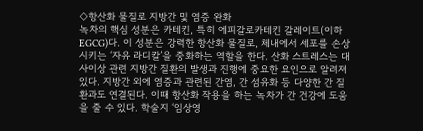◇항산화 물질로 지방간 및 염증 완화
녹차의 핵심 성분은 카테킨, 특히 에피갈로카테킨 갈레이트(이하 EGCG)다. 이 성분은 강력한 항산화 물질로, 체내에서 세포를 손상시키는 ‘자유 라디칼’을 중화하는 역할을 한다. 산화 스트레스는 대사이상 관련 지방간 질환의 발생과 진행에 중요한 요인으로 알려져 있다. 지방간 외에 염증과 관련된 간염, 간 섬유화 등 다양한 간 질환과도 연결된다. 이때 항산화 작용을 하는 녹차가 간 건강에 도움을 줄 수 있다. 학술지 ‘임상영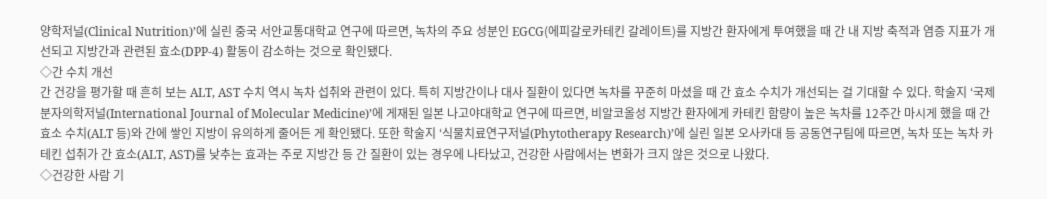양학저널(Clinical Nutrition)’에 실린 중국 서안교통대학교 연구에 따르면, 녹차의 주요 성분인 EGCG(에피갈로카테킨 갈레이트)를 지방간 환자에게 투여했을 때 간 내 지방 축적과 염증 지표가 개선되고 지방간과 관련된 효소(DPP-4) 활동이 감소하는 것으로 확인됐다.
◇간 수치 개선
간 건강을 평가할 때 흔히 보는 ALT, AST 수치 역시 녹차 섭취와 관련이 있다. 특히 지방간이나 대사 질환이 있다면 녹차를 꾸준히 마셨을 때 간 효소 수치가 개선되는 걸 기대할 수 있다. 학술지 ‘국제분자의학저널(International Journal of Molecular Medicine)’에 게재된 일본 나고야대학교 연구에 따르면, 비알코올성 지방간 환자에게 카테킨 함량이 높은 녹차를 12주간 마시게 했을 때 간 효소 수치(ALT 등)와 간에 쌓인 지방이 유의하게 줄어든 게 확인됐다. 또한 학술지 ‘식물치료연구저널(Phytotherapy Research)’에 실린 일본 오사카대 등 공동연구팀에 따르면, 녹차 또는 녹차 카테킨 섭취가 간 효소(ALT, AST)를 낮추는 효과는 주로 지방간 등 간 질환이 있는 경우에 나타났고, 건강한 사람에서는 변화가 크지 않은 것으로 나왔다.
◇건강한 사람 기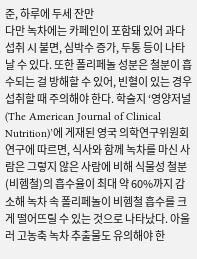준, 하루에 두세 잔만
다만 녹차에는 카페인이 포함돼 있어 과다 섭취 시 불면, 심박수 증가, 두통 등이 나타날 수 있다. 또한 폴리페놀 성분은 철분이 흡수되는 걸 방해할 수 있어, 빈혈이 있는 경우 섭취할 때 주의해야 한다. 학술지 ‘영양저널(The American Journal of Clinical Nutrition)’에 게재된 영국 의학연구위원회 연구에 따르면, 식사와 함께 녹차를 마신 사람은 그렇지 않은 사람에 비해 식물성 철분(비헴철)의 흡수율이 최대 약 60%까지 감소해 녹차 속 폴리페놀이 비헴철 흡수를 크게 떨어뜨릴 수 있는 것으로 나타났다. 아울러 고농축 녹차 추출물도 유의해야 한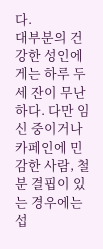다.
대부분의 건강한 성인에게는 하루 두세 잔이 무난하다. 다만 임신 중이거나 카페인에 민감한 사람, 철분 결핍이 있는 경우에는 섭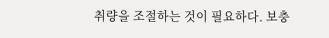취량을 조절하는 것이 필요하다. 보충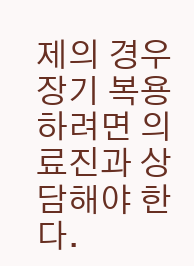제의 경우 장기 복용하려면 의료진과 상담해야 한다.